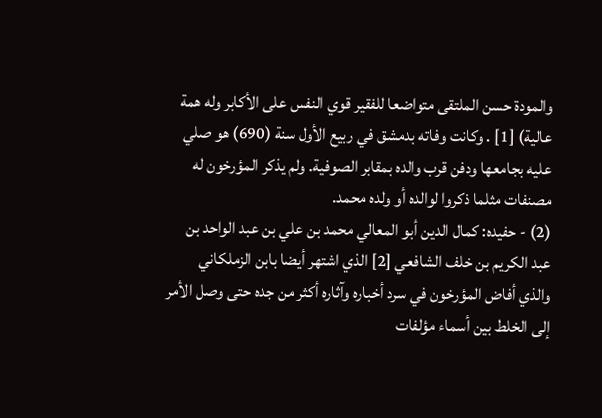والمودة حسن الملتقى متواضعا للفقير قوي النفس على الأكابر وله همة عالية) [1] . وكانت وفاته بدمشق في ربيع الأول سنة (690) هو صلي عليه بجامعها ودفن قرب والده بمقابر الصوفية. ولم يذكر المؤرخون له مصنفات مثلما ذكروا لوالده أو ولده محمد.
(2) - حفيده: كمال الدين أبو المعالي محمد بن علي بن عبد الواحد بن عبد الكريم بن خلف الشافعي [2] الذي اشتهر أيضا بابن الزملكاني والذي أفاض المؤرخون في سرد أخباره وآثاره أكثر من جده حتى وصل الأمر إلى الخلط بين أسماء مؤلفات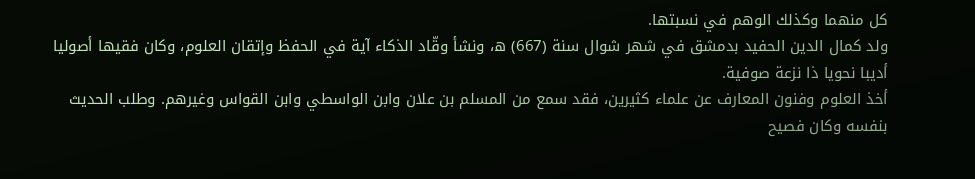كل منهما وكذلك الوهم في نسبتها.
ولد كمال الدين الحفيد بدمشق في شهر شوال سنة (667) ه، ونشأ وقّاد الذكاء آية في الحفظ وإتقان العلوم، وكان فقيها أصوليا أديبا نحويا ذا نزعة صوفية.
أخذ العلوم وفنون المعارف عن علماء كثيرين، فقد سمع من المسلم بن علان وابن الواسطي وابن القواس وغيرهم. وطلب الحديث بنفسه وكان فصيح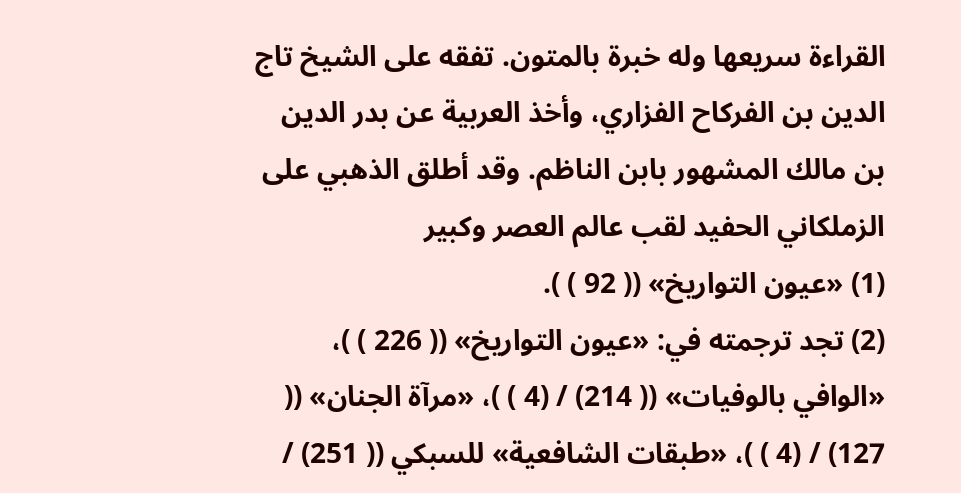القراءة سريعها وله خبرة بالمتون. تفقه على الشيخ تاج الدين بن الفركاح الفزاري، وأخذ العربية عن بدر الدين بن مالك المشهور بابن الناظم. وقد أطلق الذهبي على الزملكاني الحفيد لقب عالم العصر وكبير
(1) «عيون التواريخ» (( 92 ) ).
(2) تجد ترجمته في: «عيون التواريخ» (( 226 ) )، «الوافي بالوفيات» (( 214) / (4 ) )، «مرآة الجنان» (( 127) / (4 ) )، «طبقات الشافعية» للسبكي (( 251) /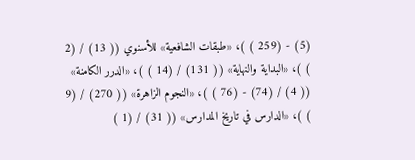(5) - (259 ) )، «طبقات الشافعية» للأسنوي (( 13) / (2 ) )، «البداية والنهاية» (( 131) / (14 ) )، «الدرر الكامنة» (( 4) / (74) - (76 ) )، «النجوم الزاهرة» (( 270) / (9 ) )، «الدارس في تاريخ المدارس» (( 31) / (1 )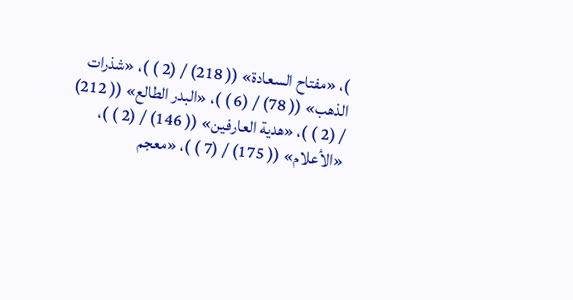)، «مفتاح السعادة» (( 218) / (2 ) )، «شذرات الذهب» (( 78) / (6 ) )، «البدر الطالع» (( 212) / (2 ) )، «هدية العارفين» (( 146) / (2 ) )، «الأعلام» (( 175) / (7 ) )، «معجم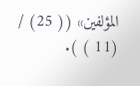المؤلفين» (( 25) / (11 ) ).